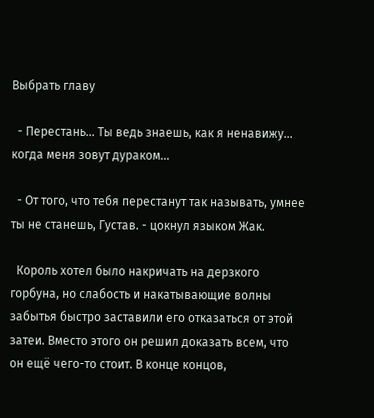Выбрать главу

  - Перестань... Ты ведь знаешь, как я ненавижу... когда меня зовут дураком...

  - От того, что тебя перестанут так называть, умнее ты не станешь, Густав. - цокнул языком Жак.

  Король хотел было накричать на дерзкого горбуна, но слабость и накатывающие волны забытья быстро заставили его отказаться от этой затеи. Вместо этого он решил доказать всем, что он ещё чего-то стоит. В конце концов,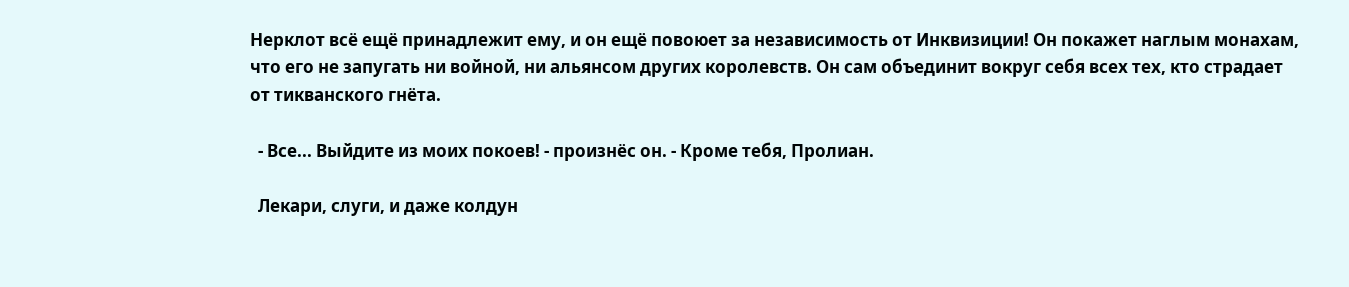Нерклот всё ещё принадлежит ему, и он ещё повоюет за независимость от Инквизиции! Он покажет наглым монахам, что его не запугать ни войной, ни альянсом других королевств. Он сам объединит вокруг себя всех тех, кто страдает от тикванского гнёта.

  - Все... Выйдите из моих покоев! - произнёс он. - Кроме тебя, Пролиан.

  Лекари, слуги, и даже колдун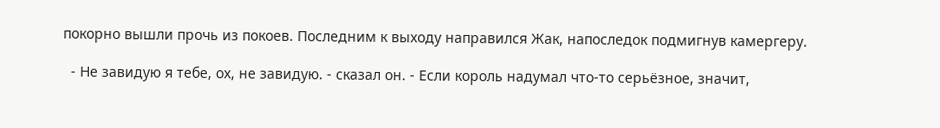покорно вышли прочь из покоев. Последним к выходу направился Жак, напоследок подмигнув камергеру.

  - Не завидую я тебе, ох, не завидую. - сказал он. - Если король надумал что-то серьёзное, значит,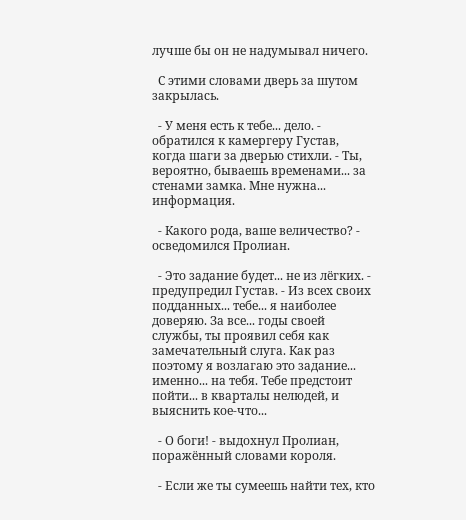лучше бы он не надумывал ничего.

  С этими словами дверь за шутом закрылась.

  - У меня есть к тебе... дело. - обратился к камергеру Густав, когда шаги за дверью стихли. - Ты, вероятно, бываешь временами... за стенами замка. Мне нужна... информация.

  - Какого рода, ваше величество? - осведомился Пролиан.

  - Это задание будет... не из лёгких. - предупредил Густав. - Из всех своих подданных... тебе... я наиболее доверяю. За все... годы своей службы, ты проявил себя как замечательный слуга. Как раз поэтому я возлагаю это задание... именно... на тебя. Тебе предстоит пойти... в кварталы нелюдей, и выяснить кое-что...

  - О боги! - выдохнул Пролиан, поражённый словами короля.

  - Если же ты сумеешь найти тех, кто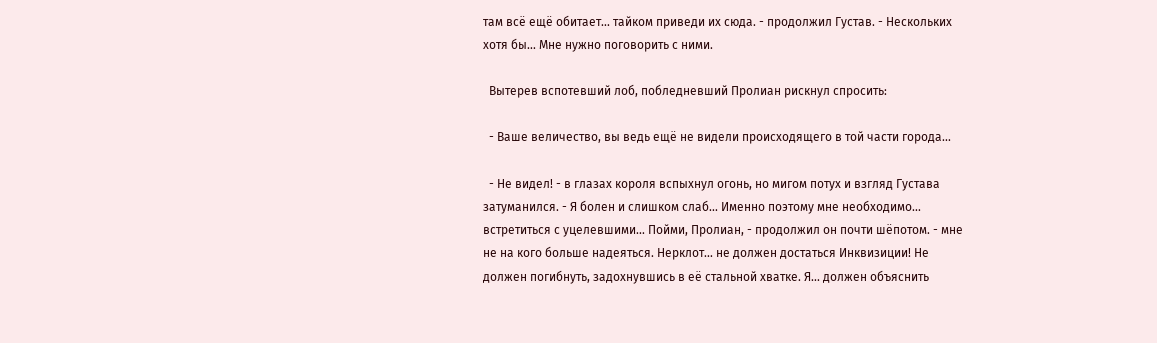там всё ещё обитает... тайком приведи их сюда. - продолжил Густав. - Нескольких хотя бы... Мне нужно поговорить с ними.

  Вытерев вспотевший лоб, побледневший Пролиан рискнул спросить:

  - Ваше величество, вы ведь ещё не видели происходящего в той части города...

  - Не видел! - в глазах короля вспыхнул огонь, но мигом потух и взгляд Густава затуманился. - Я болен и слишком слаб... Именно поэтому мне необходимо... встретиться с уцелевшими... Пойми, Пролиан, - продолжил он почти шёпотом. - мне не на кого больше надеяться. Нерклот... не должен достаться Инквизиции! Не должен погибнуть, задохнувшись в её стальной хватке. Я... должен объяснить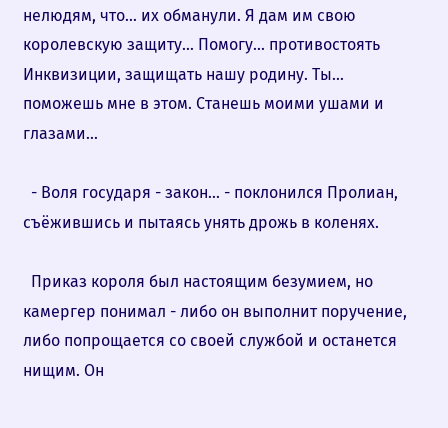нелюдям, что... их обманули. Я дам им свою королевскую защиту... Помогу... противостоять Инквизиции, защищать нашу родину. Ты... поможешь мне в этом. Станешь моими ушами и глазами...

  - Воля государя - закон... - поклонился Пролиан, съёжившись и пытаясь унять дрожь в коленях.

  Приказ короля был настоящим безумием, но камергер понимал - либо он выполнит поручение, либо попрощается со своей службой и останется нищим. Он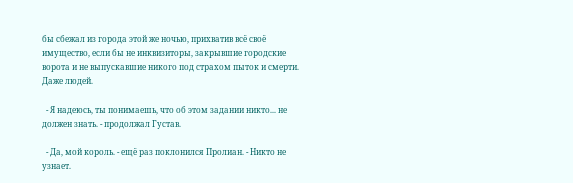бы сбежал из города этой же ночью, прихватив всё своё имущество, если бы не инквизиторы, закрывшие городские ворота и не выпускавшие никого под страхом пыток и смерти. Даже людей.

  - Я надеюсь, ты понимаешь, что об этом задании никто... не должен знать. - продолжал Густав.

  - Да, мой король. - ещё раз поклонился Пролиан. - Никто не узнает.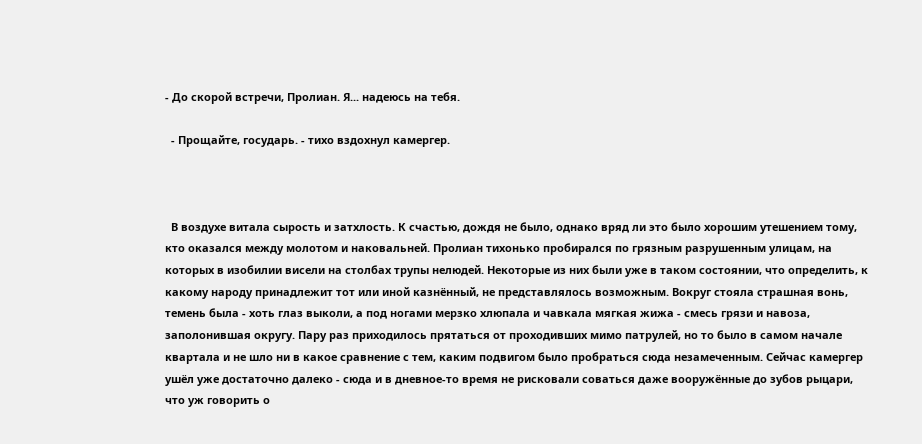- До скорой встречи, Пролиан. Я... надеюсь на тебя.

  - Прощайте, государь. - тихо вздохнул камергер.



  В воздухе витала сырость и затхлость. К счастью, дождя не было, однако вряд ли это было хорошим утешением тому, кто оказался между молотом и наковальней. Пролиан тихонько пробирался по грязным разрушенным улицам, на которых в изобилии висели на столбах трупы нелюдей. Некоторые из них были уже в таком состоянии, что определить, к какому народу принадлежит тот или иной казнённый, не представлялось возможным. Вокруг стояла страшная вонь, темень была - хоть глаз выколи, а под ногами мерзко хлюпала и чавкала мягкая жижа - смесь грязи и навоза, заполонившая округу. Пару раз приходилось прятаться от проходивших мимо патрулей, но то было в самом начале квартала и не шло ни в какое сравнение с тем, каким подвигом было пробраться сюда незамеченным. Сейчас камергер ушёл уже достаточно далеко - сюда и в дневное-то время не рисковали соваться даже вооружённые до зубов рыцари, что уж говорить о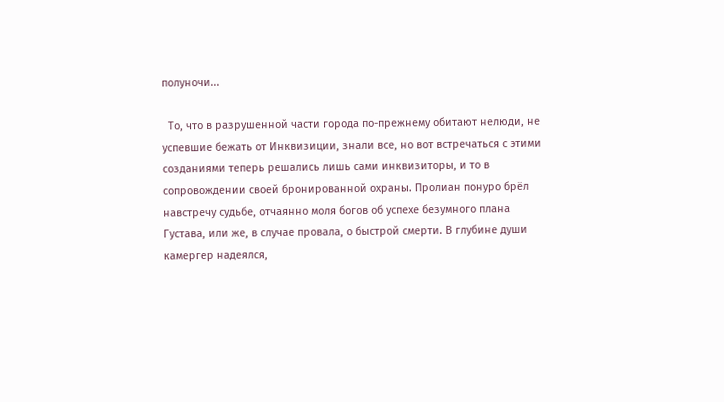полуночи...

  То, что в разрушенной части города по-прежнему обитают нелюди, не успевшие бежать от Инквизиции, знали все, но вот встречаться с этими созданиями теперь решались лишь сами инквизиторы, и то в сопровождении своей бронированной охраны. Пролиан понуро брёл навстречу судьбе, отчаянно моля богов об успехе безумного плана Густава, или же, в случае провала, о быстрой смерти. В глубине души камергер надеялся,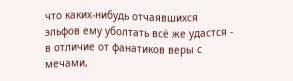что каких-нибудь отчаявшихся эльфов ему уболтать всё же удастся - в отличие от фанатиков веры с мечами,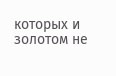которых и золотом не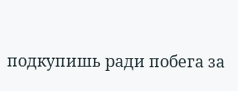подкупишь ради побега за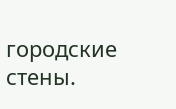городские стены.